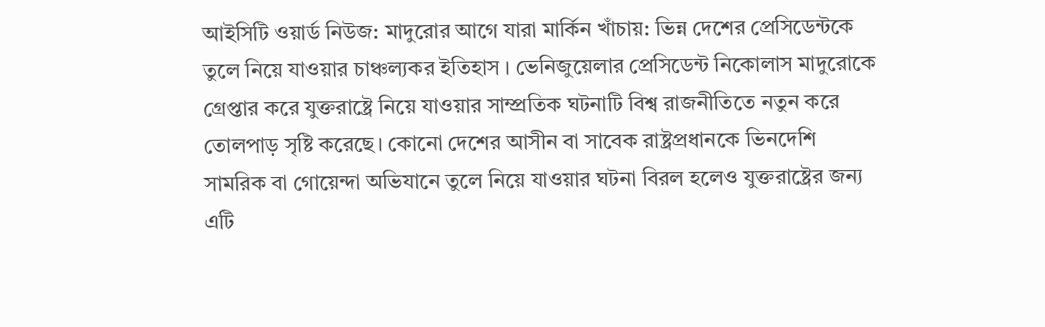আইসিটি ওয়ার্ড নিউজ: মাদুরোর আগে যারা মার্কিন খাঁচায়: ভিন্ন দেশের প্রেসিডেন্টকে তুলে নিয়ে যাওয়ার চাঞ্চল্যকর ইতিহাস । ভেনিজুয়েলার প্রেসিডেন্ট নিকোলাস মাদুরোকে গ্রেপ্তার করে যুক্তরাষ্ট্রে নিয়ে যাওয়ার সাম্প্রতিক ঘটনাটি বিশ্ব রাজনীতিতে নতুন করে তোলপাড় সৃষ্টি করেছে। কোনো দেশের আসীন বা সাবেক রাষ্ট্রপ্রধানকে ভিনদেশি সামরিক বা গোয়েন্দা অভিযানে তুলে নিয়ে যাওয়ার ঘটনা বিরল হলেও যুক্তরাষ্ট্রের জন্য এটি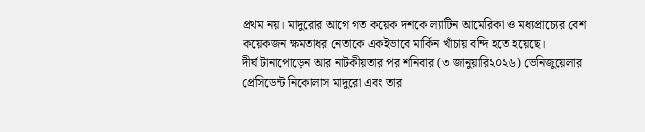প্রথম নয়। মাদুরোর আগে গত কয়েক দশকে ল্যাটিন আমেরিকা ও মধ্যপ্রাচ্যের বেশ কয়েকজন ক্ষমতাধর নেতাকে একইভাবে মার্কিন খাঁচায় বন্দি হতে হয়েছে।
দীর্ঘ টানাপোড়েন আর নাটকীয়তার পর শনিবার (৩ জানুয়ারি২০২৬) ভেনিজুয়েলার প্রেসিডেন্ট নিকোলাস মাদুরো এবং তার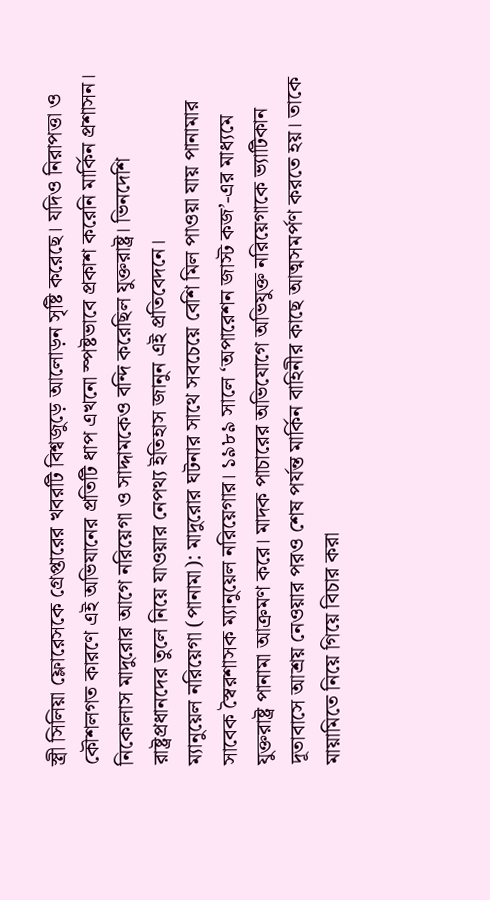স্ত্রী সিলিয়া ফ্লোরেসকে গ্রেপ্তারের খবরটি বিশ্বজুড়ে আলোড়ন সৃষ্টি করেছে। যদিও নিরাপত্তা ও কৌশলগত কারণে এই অভিযানের প্রতিটি ধাপ এখনো স্পষ্টভাবে প্রকাশ করেনি মার্কিন প্রশাসন।
নিকোলাস মাদুরোর আগে নরিয়েগা ও সাদ্দামকেও বন্দি করেছিল যুক্তরাষ্ট্র। ভিনদেশি রাষ্ট্রপ্রধানদের তুলে নিয়ে যাওয়ার নেপথ্য ইতিহাস জানুন এই প্রতিবেদনে।
ম্যানুয়েল নরিয়েগা (পানামা): মাদুরোর ঘটনার সাথে সবচেয়ে বেশি মিল পাওয়া যায় পানামার সাবেক স্বৈরশাসক ম্যানুয়েল নরিয়েগার। ১৯৮৯ সালে ‘অপারেশন জাস্ট কজ’-এর মাধ্যমে যুক্তরাষ্ট্র পানামা আক্রমণ করে। মাদক পাচারের অভিযোগে অভিযুক্ত নরিয়েগাকে ভ্যাটিকান দূতাবাসে আশ্রয় নেওয়ার পরও শেষ পর্যন্ত মার্কিন বাহিনীর কাছে আত্মসমর্পণ করতে হয়। তাকে মায়ামিতে নিয়ে গিয়ে বিচার করা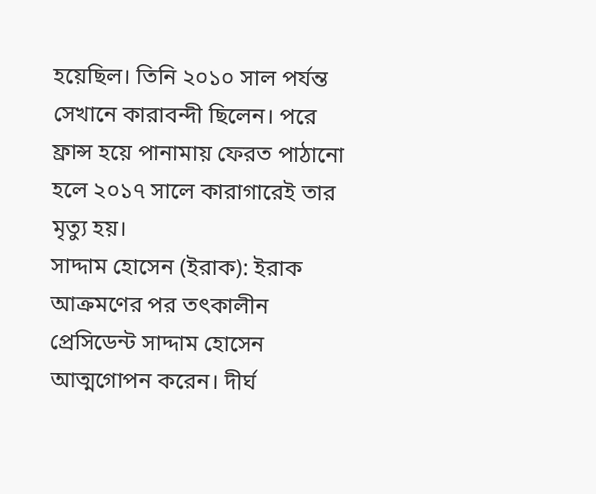হয়েছিল। তিনি ২০১০ সাল পর্যন্ত সেখানে কারাবন্দী ছিলেন। পরে ফ্রান্স হয়ে পানামায় ফেরত পাঠানো হলে ২০১৭ সালে কারাগারেই তার মৃত্যু হয়।
সাদ্দাম হোসেন (ইরাক): ইরাক আক্রমণের পর তৎকালীন প্রেসিডেন্ট সাদ্দাম হোসেন আত্মগোপন করেন। দীর্ঘ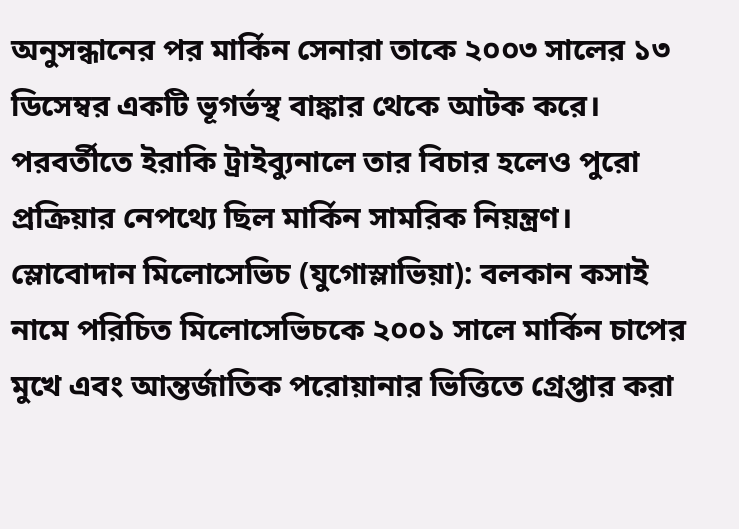অনুসন্ধানের পর মার্কিন সেনারা তাকে ২০০৩ সালের ১৩ ডিসেম্বর একটি ভূগর্ভস্থ বাঙ্কার থেকে আটক করে। পরবর্তীতে ইরাকি ট্রাইব্যুনালে তার বিচার হলেও পুরো প্রক্রিয়ার নেপথ্যে ছিল মার্কিন সামরিক নিয়ন্ত্রণ।
স্লোবোদান মিলোসেভিচ (যুগোস্লাভিয়া): বলকান কসাই নামে পরিচিত মিলোসেভিচকে ২০০১ সালে মার্কিন চাপের মুখে এবং আন্তর্জাতিক পরোয়ানার ভিত্তিতে গ্রেপ্তার করা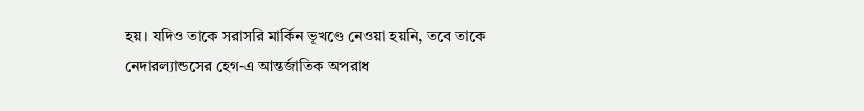হয়। যদিও তাকে সরাসরি মার্কিন ভূখণ্ডে নেওয়া হয়নি, তবে তাকে নেদারল্যান্ডসের হেগ-এ আন্তর্জাতিক অপরাধ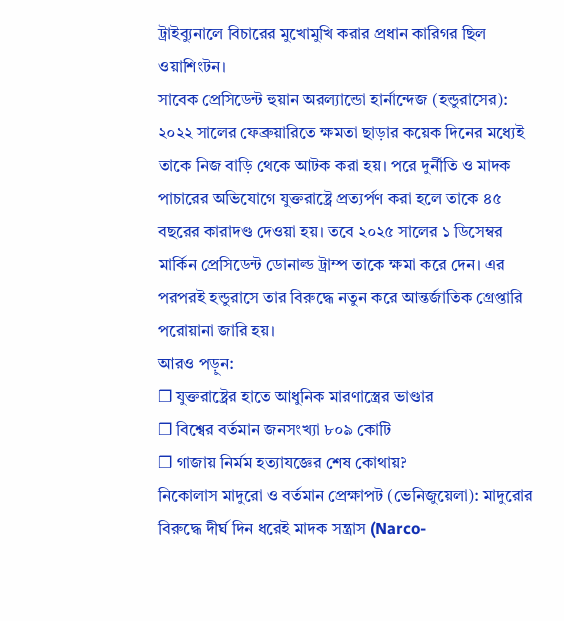ট্রাইব্যুনালে বিচারের মুখোমুখি করার প্রধান কারিগর ছিল ওয়াশিংটন।
সাবেক প্রেসিডেন্ট হুয়ান অরল্যান্ডো হার্নান্দেজ (হন্ডুরাসের): ২০২২ সালের ফেব্রুয়ারিতে ক্ষমতা ছাড়ার কয়েক দিনের মধ্যেই তাকে নিজ বাড়ি থেকে আটক করা হয়। পরে দুর্নীতি ও মাদক পাচারের অভিযোগে যুক্তরাষ্ট্রে প্রত্যর্পণ করা হলে তাকে ৪৫ বছরের কারাদণ্ড দেওয়া হয়। তবে ২০২৫ সালের ১ ডিসেম্বর মার্কিন প্রেসিডেন্ট ডোনাল্ড ট্রাম্প তাকে ক্ষমা করে দেন। এর পরপরই হন্ডুরাসে তার বিরুদ্ধে নতুন করে আন্তর্জাতিক গ্রেপ্তারি পরোয়ানা জারি হয়।
আরও পড়ুন:
❒ যুক্তরাষ্ট্রের হাতে আধুনিক মারণাস্ত্রের ভাণ্ডার
❒ বিশ্বের বর্তমান জনসংখ্যা ৮০৯ কোটি
❒ গাজায় নির্মম হত্যাযজ্ঞের শেষ কোথায়?
নিকোলাস মাদুরো ও বর্তমান প্রেক্ষাপট (ভেনিজুয়েলা): মাদুরোর বিরুদ্ধে দীর্ঘ দিন ধরেই মাদক সন্ত্রাস (Narco-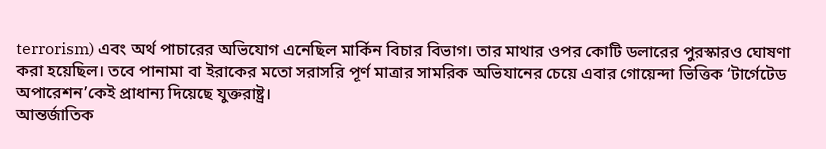terrorism) এবং অর্থ পাচারের অভিযোগ এনেছিল মার্কিন বিচার বিভাগ। তার মাথার ওপর কোটি ডলারের পুরস্কারও ঘোষণা করা হয়েছিল। তবে পানামা বা ইরাকের মতো সরাসরি পূর্ণ মাত্রার সামরিক অভিযানের চেয়ে এবার গোয়েন্দা ভিত্তিক ‘টার্গেটেড অপারেশন’কেই প্রাধান্য দিয়েছে যুক্তরাষ্ট্র।
আন্তর্জাতিক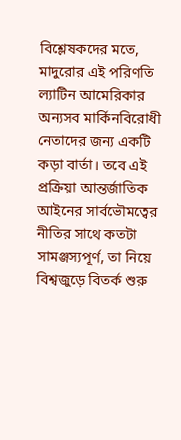বিশ্লেষকদের মতে, মাদুরোর এই পরিণতি ল্যাটিন আমেরিকার অন্যসব মার্কিনবিরোধী নেতাদের জন্য একটি কড়া বার্তা। তবে এই প্রক্রিয়া আন্তর্জাতিক আইনের সার্বভৌমত্বের নীতির সাথে কতটা সামঞ্জস্যপূর্ণ, তা নিয়ে বিশ্বজুড়ে বিতর্ক শুরু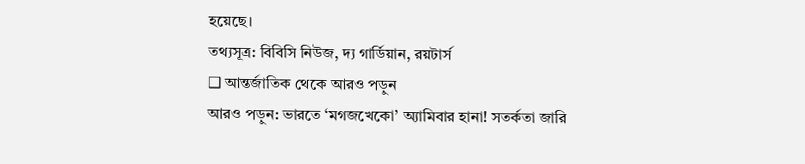হয়েছে।
তথ্যসূত্র: বিবিসি নিউজ, দ্য গার্ডিয়ান, রয়টার্স
❑ আন্তর্জাতিক থেকে আরও পড়ুন
আরও পড়ুন: ভারতে ‘মগজখেকো’ অ্যামিবার হানা! সতর্কতা জারি